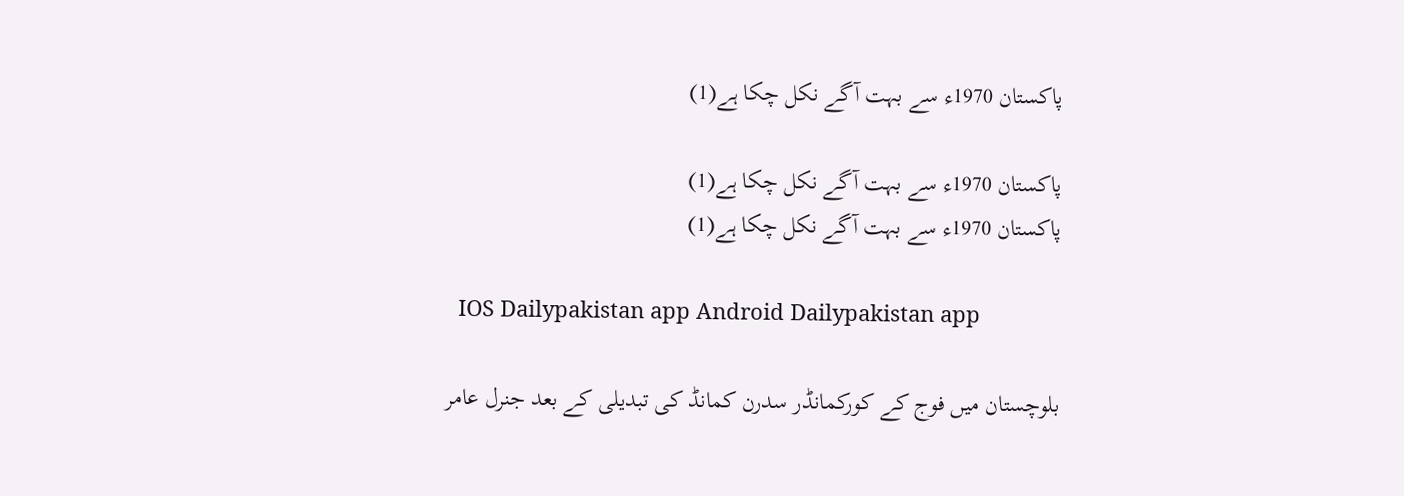پاکستان 1970ء سے بہت آگے نکل چکا ہے(1)

پاکستان 1970ء سے بہت آگے نکل چکا ہے(1)
پاکستان 1970ء سے بہت آگے نکل چکا ہے(1)

  IOS Dailypakistan app Android Dailypakistan app

بلوچستان میں فوج کے کورکمانڈر سدرن کمانڈ کی تبدیلی کے بعد جنرل عامر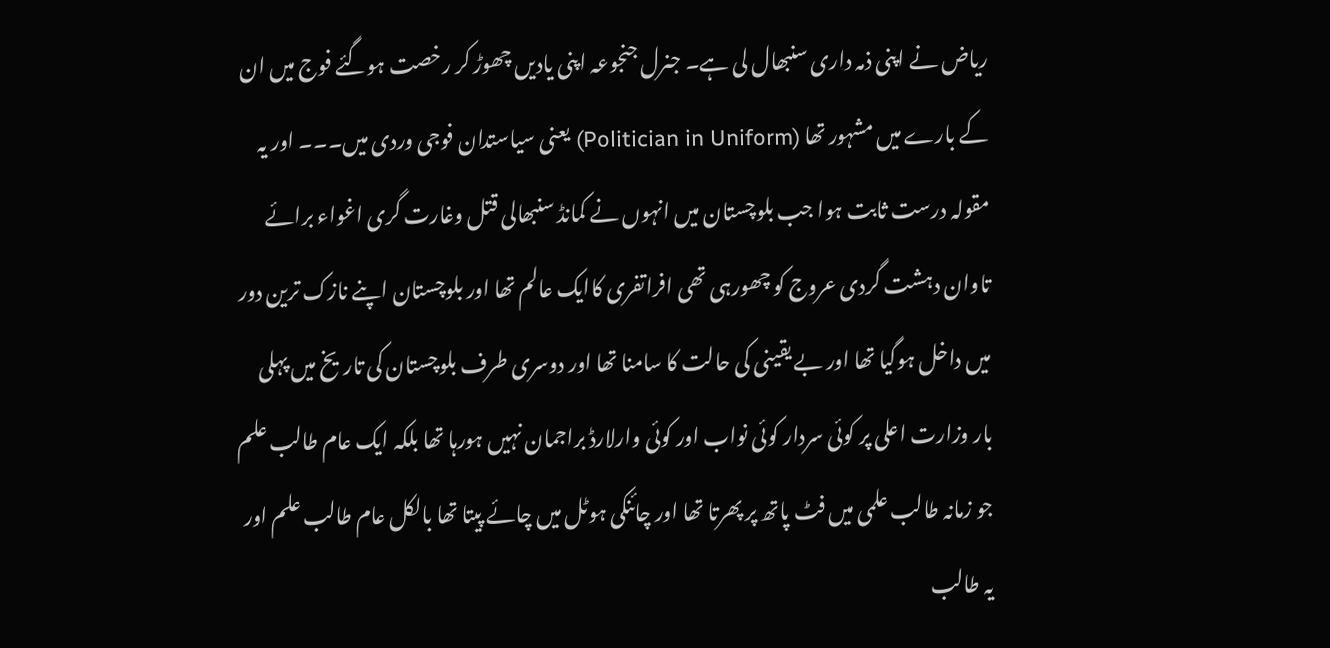ریاض نے اپنی ذمہ داری سنبھال لی ہے۔ جنرل جنجوعہ اپنی یادیں چھوڑ کر رخصت ہوگئے فوج میں ان کے بارے میں مشہور تھا (Politician in Uniform) یعنی سیاستدان فوجی وردی میں۔۔۔ اور یہ مقولہ درست ثابت ہوا جب بلوچستان میں انہوں نے کمانڈ سنبھالی قتل وغارت گری اغواء برائے تاوان دہشت گردی عروج کو چھورہی تھی افراتفری کاایک عالم تھا اور بلوچستان اپنے نازک ترین دور میں داخل ہوگیا تھا اور بے یقینی کی حالت کا سامنا تھا اور دوسری طرف بلوچستان کی تاریخ میں پہلی بار وزارت اعلی پر کوئی سردار کوئی نواب اور کوئی وارلارڈ براجمان نہیں ہورہا تھا بلکہ ایک عام طالب علم جو زمانہ طالب علمی میں فٹ پاتھ پر پھرتا تھا اور چائنکی ہوٹل میں چائے پیتا تھا بالکل عام طالب علم اور یہ طالب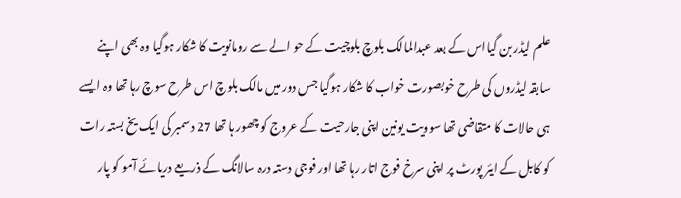علم لیڈر بن گیااس کے بعد عبدالمالک بلوچ بلوچیت کے حو الے سے رومانویت کا شکار ہوگیا وہ بھی اپنے سابقہ لیڈروں کی طرح خوبصورت خواب کا شکار ہوگیا جس دور میں مالک بلوچ اس طرح سوچ رہا تھا وہ ایسے ہی حالات کا متقاضی تھا سوویت یونین اپنی جارحیت کے عروج کو چھور ہا تھا 27 دسمبر کی ایک یخ بستہ رات کو کابل کے ایئر پورٹ پر اپنی سرخ فوج اتار رہا تھا اور فوجی دستہ درہ سالانگ کے ذریعے دریائے آمو کو پار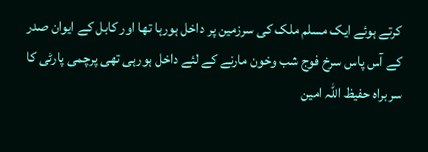کرتے ہوئے ایک مسلم ملک کی سرزمین پر داخل ہورہا تھا اور کابل کے ایوان صدر کے آس پاس سرخ فوج شب وخون مارنے کے لئے داخل ہورہی تھی پرچمی پارٹی کا سربراہ حفیظ اللہ امین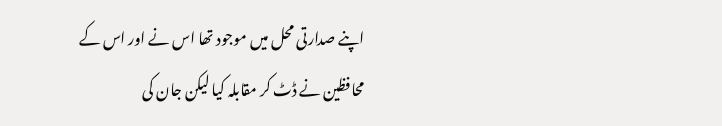اپنے صدارتی محل میں موجود تھا اس نے اور اس کے محافظین نے ڈٹ کر مقابلہ کیا لیکن جان کی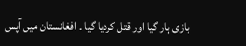بازی ہار گیا اور قتل کردیا گیا ۔ افغانستان میں آپس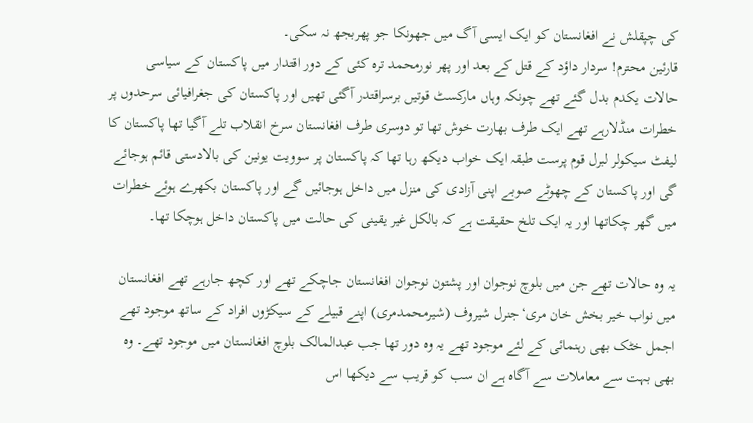کی چپقلش نے افغانستان کو ایک ایسی آگ میں جھونکا جو پھربجھ نہ سکی۔
قارئین محترم! سردار داؤد کے قتل کے بعد اور پھر نورمحمد ترہ کئی کے دور اقتدار میں پاکستان کے سیاسی حالات یکدم بدل گئے تھے چونکہ وہاں مارکسٹ قوتیں برسراقتدر آگئی تھیں اور پاکستان کی جغرافیائی سرحدوں پر خطرات منڈلارہے تھے ایک طرف بھارت خوش تھا تو دوسری طرف افغانستان سرخ انقلاب تلے آگیا تھا پاکستان کا لیفٹ سیکولر لبرل قوم پرست طبقہ ایک خواب دیکھ رہا تھا کہ پاکستان پر سوویت یونین کی بالادستی قائم ہوجائے گی اور پاکستان کے چھوٹے صوبے اپنی آزادی کی منزل میں داخل ہوجائیں گے اور پاکستان بکھرے ہوئے خطرات میں گھر چکاتھا اور یہ ایک تلخ حقیقت ہے کہ بالکل غیر یقینی کی حالت میں پاکستان داخل ہوچکا تھا۔

یہ وہ حالات تھے جن میں بلوچ نوجوان اور پشتون نوجوان افغانستان جاچکے تھے اور کچھ جارہے تھے افغانستان میں نواب خیر بخش خان مری‘جنرل شیروف (شیرمحمدمری) اپنے قبیلے کے سیکڑوں افراد کے ساتھ موجود تھے اجمل خٹک بھی رہنمائی کے لئے موجود تھے یہ وہ دور تھا جب عبدالمالک بلوچ افغانستان میں موجود تھے۔ وہ بھی بہت سے معاملات سے آگاہ ہے ان سب کو قریب سے دیکھا اس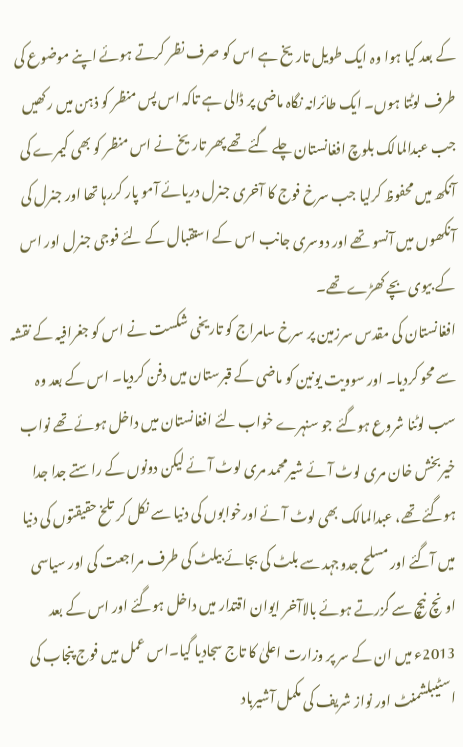کے بعد کیا ہوا وہ ایک طویل تاریخ ہے اس کو صرف نظر کرتے ہوئے اپنے موضوع کی طرف لوٹتا ہوں۔ ایک طائرانہ نگاہ ماضی پر ڈالی ہے تاکہ اس پس منظر کو ذہن میں رکھیں جب عبدالمالک بلوچ افغانستان چلے گئے تھے پھر تاریخ نے اس منظر کو بھی کیمرے کی آنکھ میں محفوظ کرلیا جب سرخ فوج کا آخری جنرل دریائے آمو پار کررہا تھا اور جنرل کی آنکھوں میں آنسو تھے اور دوسری جانب اس کے استقبال کے لئے فوجی جنرل اور اس کے بیوی بچے کھڑے تھے۔
افغانستان کی مقدس سرزمین پر سرخ سامراج کو تاریخی شکست نے اس کو جغرافیہ کے نقشہ سے محو کردیا۔ اور سوویت یونین کو ماضی کے قبرستان میں دفن کردیا۔ اس کے بعد وہ سب لوٹنا شروع ہوگئے جو سنہرے خواب لئے افغانستان میں داخل ہوئے تھے نواب خیربخش خان مری لوٹ آئے شیرمحمد مری لوٹ آئے لیکن دونوں کے راستے جدا جدا ہوگئے تھے، عبدالمالک بھی لوٹ آئے اورخوابوں کی دنیا سے نکل کر تلخ حقیقتوں کی دنیا میں آگئے اور مسلح جدوجہد سے بلٹ کی بجائے بیلٹ کی طرف مراجعت کی اور سیاسی اونچ نیچ سے گزرتے ہوئے بالاآخر ایوان اقتدار میں داخل ہوگئے اور اس کے بعد 2013ء میں ان کے سر پر وزارت اعلیٰ کا تاج سجادیا گیا۔اس عمل میں فوج پنجاب کی اسٹیبلشمنٹ اور نواز شریف کی مکمل آشیرباد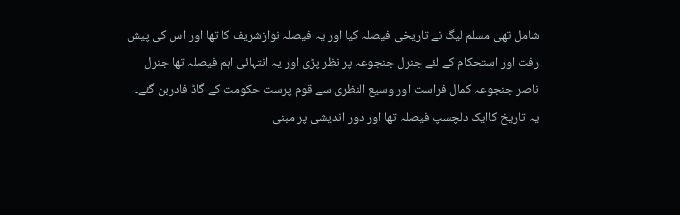شامل تھی مسلم لیگ نے تاریخی فیصلہ کیا اور یہ فیصلہ نوازشریف کا تھا اور اس کی پیش رفت اور استحکام کے لئے جنرل جنجوعہ پر نظر پڑی اور یہ انتہائی اہم فیصلہ تھا جنرل ناصر جنجوعہ کمال فراست اور وسیع النظری سے قوم پرست حکومت کے گاڈ فادربن گئے۔
یہ تاریخ کاایک دلچسپ فیصلہ تھا اور دور اندیشی پر مبنی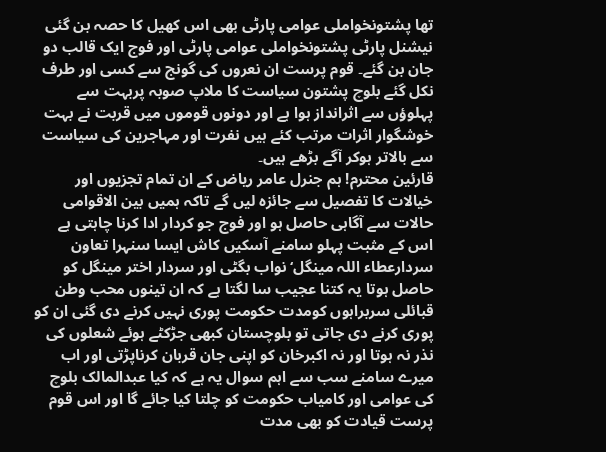تھا پشتونخواملی عوامی پارٹی بھی اس کھیل کا حصہ بن گئی نیشنل پارٹی پشتونخواملی عوامی پارٹی اور فوج ایک قالب دو جان بن گئے۔ قوم پرست ان نعروں کی گونج سے کسی اور طرف نکل گئے بلوچ پشتون سیاست کا ملاپ صوبہ پربہت سے پہلوؤں سے اثرانداز ہوا ہے اور دونوں قوموں میں قربت نے بہت خوشگوار اثرات مرتب کئے ہیں نفرت اور مہاجرین کی سیاست سے بالاتر ہوکر آگے بڑھے ہیں۔
قارئین محترم! ہم جنرل عامر ریاض کے ان تمام تجزیوں اور خیالات کا تفصیل سے جائزہ لیں گے تاکہ ہمیں بین الاقوامی حالات سے آگاہی حاصل ہو اور فوج جو کردار ادا کرنا چاہتی ہے اس کے مثبت پہلو سامنے آسکیں کاش ایسا سنہرا تعاون سردارعطاء اللہ مینگل‘ نواب بگٹی اور سردار اختر مینگل کو حاصل ہوتا یہ کتنا عجیب سا لگتا ہے کہ ان تینوں محب وطن قبائلی سربراہوں کومدت حکومت پوری نہیں کرنے دی گئی ان کو پوری کرنے دی جاتی تو بلوچستان کبھی جڑکٹے ہوئے شعلوں کی نذر نہ ہوتا اور نہ اکبرخان کو اپنی جان قربان کرناپڑتی اور اب میرے سامنے سب سے اہم سوال یہ ہے کہ کیا عبدالمالک بلوچ کی عوامی اور کامیاب حکومت کو چلتا کیا جائے گا اور اس قوم پرست قیادت کو بھی مدت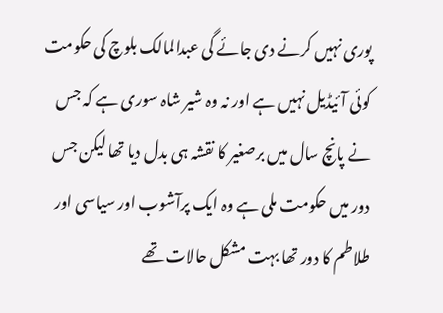پوری نہیں کرنے دی جائے گی عبدالمالک بلوچ کی حکومت کوئی آئیڈیل نہیں ہے اور نہ وہ شیر شاہ سوری ہے کہ جس نے پانچ سال میں برصغیر کا نقشہ ہی بدل دیا تھا لیکن جس دور میں حکومت ملی ہے وہ ایک پرآشوب اور سیاسی اور طلاطم کا دور تھا بہت مشکل حالات تھے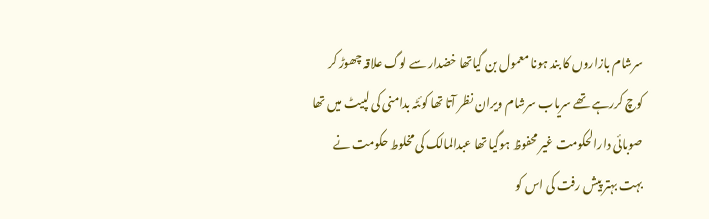سرشام بازاروں کا بند ہونا معمول بن گیاتھا خضدار سے لوگ علاقہ چھوڑ کر کوچ کررہے تھے سریاب سرشام ویران نظر آتا تھا کوئٹہ بدامنی کی لپیٹ میں تھا صوبائی دارالحکومت غیر محفوظ ہوگیا تھا عبدالمالک کی مخلوط حکومت نے بہت بہتر پیش رفت کی اس کو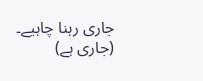جاری رہنا چاہیے۔ (جاری ہے)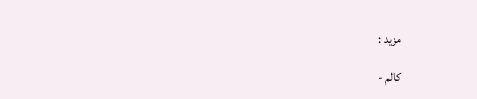مزید :

کالم -